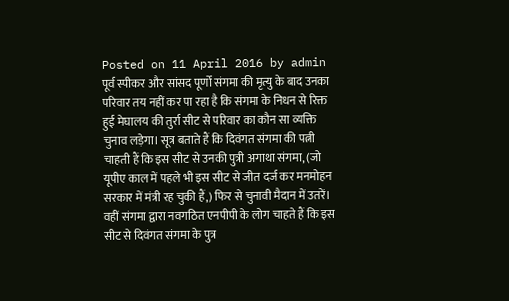Posted on 11 April 2016 by admin
पूर्व स्पीकर और सांसद पूर्णो संगमा की मृत्यु के बाद उनका परिवार तय नहीं कर पा रहा है कि संगमा के निधन से रिक्त हुई मेघालय की तुर्रा सीट से परिवार का कौन सा व्यक्ति चुनाव लड़ेगा। सूत्र बताते हैं कि दिवंगत संगमा की पत्नी चाहती हैं कि इस सीट से उनकी पुत्री अगाथा संगमा, (जो यूपीए काल में पहले भी इस सीट से जीत दर्ज कर मनमोहन सरकार में मंत्री रह चुकी हैं,) फिर से चुनावी मैदान में उतरें। वहीं संगमा द्वारा नवगठित एनपीपी के लोग चाहते हैं कि इस सीट से दिवंगत संगमा के पुत्र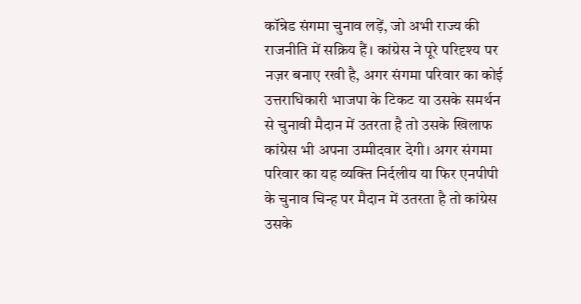कॉन्रेड संगमा चुनाव लड़ें, जो अभी राज्य की राजनीति में सक्रिय हैं। कांग्रेस ने पूरे परिदृश्य पर नज़र बनाए रखी है, अगर संगमा परिवार का कोई उत्तराधिकारी भाजपा के टिकट या उसके समर्थन से चुनावी मैदान में उतरता है तो उसके खिलाफ कांग्रेस भी अपना उम्मीदवार देगी। अगर संगमा परिवार का यह व्यक्ति निर्दलीय या फिर एनपीपी के चुनाव चिन्ह पर मैदान में उतरता है तो कांग्रेस उसके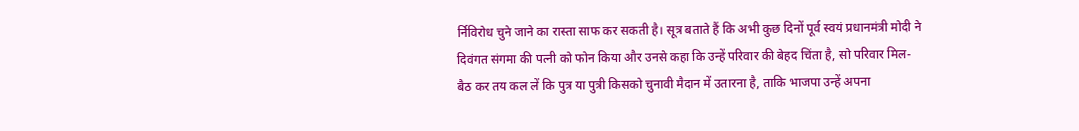र्निविरोध चुने जाने का रास्ता साफ कर सकती है। सूत्र बताते हैं कि अभी कुछ दिनों पूर्व स्वयं प्रधानमंत्री मोदी ने दिवंगत संगमा की पत्नी को फोन किया और उनसे कहा कि उन्हें परिवार की बेहद चिंता है, सो परिवार मिल-बैठ कर तय कल लें कि पुत्र या पुत्री किसको चुनावी मैदान में उतारना है, ताकि भाजपा उन्हें अपना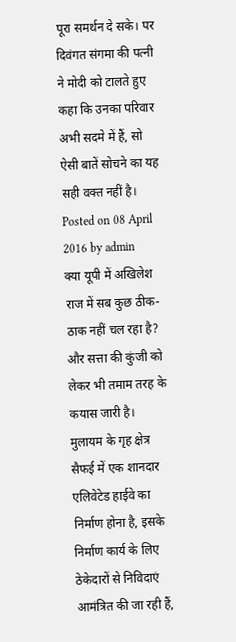पूरा समर्थन दे सके। पर दिवंगत संगमा की पत्नी ने मोदी को टालते हुए कहा कि उनका परिवार अभी सदमे में हैं, सो ऐसी बातें सोचने का यह सही वक्त नहीं है।
Posted on 08 April 2016 by admin
क्या यूपी में अखिलेश राज में सब कुछ ठीक-ठाक नहीं चल रहा है? और सत्ता की कुंजी को लेकर भी तमाम तरह के कयास जारी है। मुलायम के गृह क्षेत्र सैफई में एक शानदार एलिवेटेड हाईवे का निर्माण होना है, इसके निर्माण कार्य के लिए ठेकेदारों से निविदाएं आमंत्रित की जा रही हैं,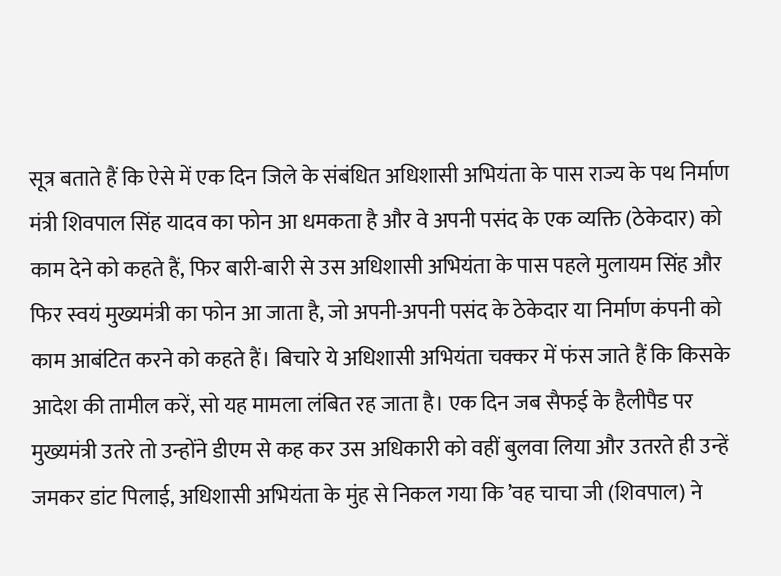सूत्र बताते हैं कि ऐसे में एक दिन जिले के संबंधित अधिशासी अभियंता के पास राज्य के पथ निर्माण मंत्री शिवपाल सिंह यादव का फोन आ धमकता है और वे अपनी पसंद के एक व्यक्ति (ठेकेदार) को काम देने को कहते हैं, फिर बारी-बारी से उस अधिशासी अभियंता के पास पहले मुलायम सिंह और फिर स्वयं मुख्यमंत्री का फोन आ जाता है, जो अपनी-अपनी पसंद के ठेकेदार या निर्माण कंपनी को काम आबंटित करने को कहते हैं। बिचारे ये अधिशासी अभियंता चक्कर में फंस जाते हैं कि किसके आदेश की तामील करें, सो यह मामला लंबित रह जाता है। एक दिन जब सैफई के हैलीपैड पर मुख्यमंत्री उतरे तो उन्होंने डीएम से कह कर उस अधिकारी को वहीं बुलवा लिया और उतरते ही उन्हें जमकर डांट पिलाई, अधिशासी अभियंता के मुंह से निकल गया कि ’वह चाचा जी (शिवपाल) ने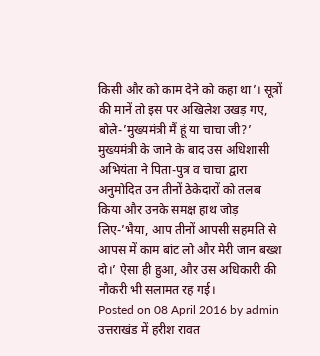किसी और को काम देने को कहा था’। सूत्रों की मानें तो इस पर अखिलेश उखड़ गए, बोले-’मुख्यमंत्री मैं हूं या चाचा जी?’ मुख्यमंत्री के जाने के बाद उस अधिशासी अभियंता ने पिता-पुत्र व चाचा द्वारा अनुमोदित उन तीनों ठेकेदारों को तलब किया और उनके समक्ष हाथ जोड़ लिए-’भैया, आप तीनों आपसी सहमति से आपस में काम बांट लो और मेरी जान बख्श दो।’ ऐसा ही हुआ, और उस अधिकारी की नौकरी भी सलामत रह गई।
Posted on 08 April 2016 by admin
उत्तराखंड में हरीश रावत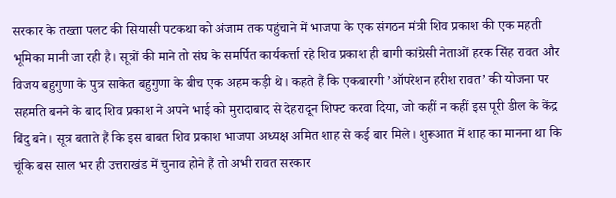सरकार के तख्ता पलट की सियासी पटकथा को अंजाम तक पहुंचाने में भाजपा के एक संगठन मंत्री शिव प्रकाश की एक महती भूमिका मानी जा रही है। सूत्रों की माने तो संघ के समर्पित कार्यकर्त्ता रहे शिव प्रकाश ही बागी कांग्रेसी नेताओं हरक सिंह रावत और विजय बहुगुणा के पुत्र साकेत बहुगुणा के बीच एक अहम कड़ी थे। कहते हैं कि एकबारगी ’ऑपरेशन हरीश रावत’ की योजना पर सहमति बनने के बाद शिव प्रकाश ने अपने भाई को मुरादाबाद से देहरादून शिफ्ट करवा दिया, जो कहीं न कहीं इस पूरी डील के केंद्र बिंदु बने। सूत्र बताते हैं कि इस बाबत शिव प्रकाश भाजपा अध्यक्ष अमित शाह से कई बार मिले। शुरूआत में शाह का मानना था कि चूंकि बस साल भर ही उत्तराखंड में चुनाव होने हैं तो अभी रावत सरकार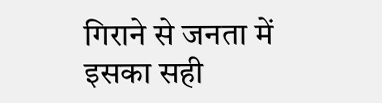गिराने से जनता में इसका सही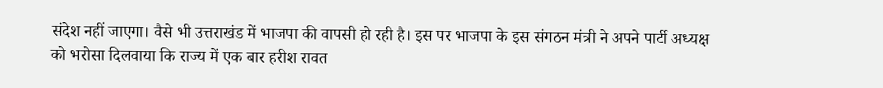संदेश नहीं जाएगा। वैसे भी उत्तराखंड में भाजपा की वापसी हो रही है। इस पर भाजपा के इस संगठन मंत्री ने अपने पार्टी अध्यक्ष को भरोसा दिलवाया कि राज्य में एक बार हरीश रावत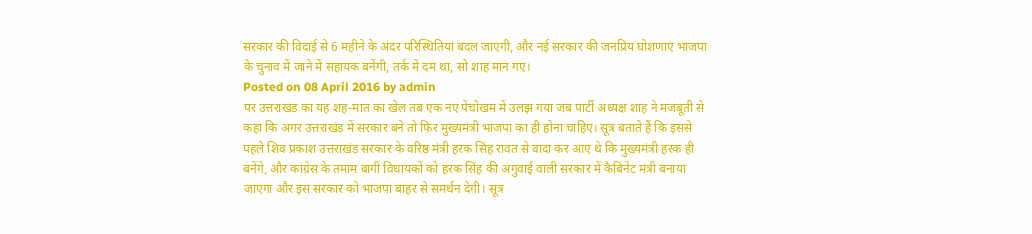सरकार की विदाई से 6 महीने के अंदर परिस्थितियां बदल जाएंगी, और नई सरकार की जनप्रिय घोशणाएं भाजपा के चुनाव में जाने में सहायक बनेंगी, तर्क में दम था, सो शाह मान गए।
Posted on 08 April 2016 by admin
पर उत्तराखंड का यह शह-मात का खेल तब एक नए पेंचोखम में उलझ गया जब पार्टी अध्यक्ष शाह ने मजबूती से कहा कि अगर उत्तराखंड में सरकार बने तो फिर मुख्यमंत्री भाजपा का ही होना चाहिए। सूत्र बताते हैं कि इससे पहले शिव प्रकाश उत्तराखंड सरकार के वरिष्ठ मंत्री हरक सिंह रावत से वादा कर आए थे कि मुख्यमंत्री हरक ही बनेंगे, और कांग्रेस के तमाम बागी विधायकों को हरक सिंह की अगुवाई वाली सरकार में कैबिनेट मंत्री बनाया जाएगा और इस सरकार को भाजपा बाहर से समर्थन देगी। सूत्र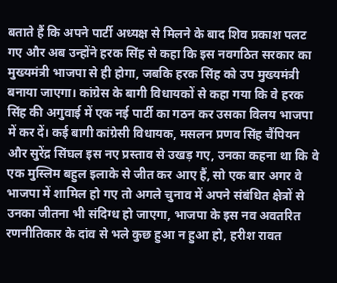बताते हैं कि अपने पार्टी अध्यक्ष से मिलने के बाद शिव प्रकाश पलट गए और अब उन्होंने हरक सिंह से कहा कि इस नवगठित सरकार का मुख्यमंत्री भाजपा से ही होगा, जबकि हरक सिंह को उप मुख्यमंत्री बनाया जाएगा। कांग्रेस के बागी विधायकों से कहा गया कि वे हरक सिंह की अगुवाई में एक नई पार्टी का गठन कर उसका विलय भाजपा में कर दें। कई बागी कांग्रेसी विधायक, मसलन प्रणव सिंह चैंपियन और सुरेंद्र सिंघल इस नए प्रस्ताव से उखड़ गए, उनका कहना था कि वे एक मुस्लिम बहुल इलाके से जीत कर आए हैं, सो एक बार अगर वे भाजपा में शामिल हो गए तो अगले चुनाव में अपने संबंधित क्षेत्रों से उनका जीतना भी संदिग्ध हो जाएगा, भाजपा के इस नव अवतरित रणनीतिकार के दांव से भले कुछ हुआ न हुआ हो, हरीश रावत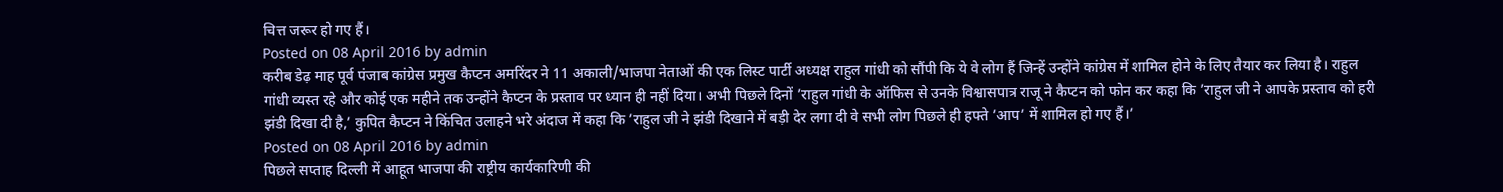चित्त जरूर हो गए हैं।
Posted on 08 April 2016 by admin
करीब डेढ़ माह पूर्व पंजाब कांग्रेस प्रमुख कैप्टन अमरिंदर ने 11 अकाली/भाजपा नेताओं की एक लिस्ट पार्टी अध्यक्ष राहुल गांधी को सौंपी कि ये वे लोग हैं जिन्हें उन्होंने कांग्रेस में शामिल होने के लिए तैयार कर लिया है। राहुल गांधी व्यस्त रहे और कोई एक महीने तक उन्होंने कैप्टन के प्रस्ताव पर ध्यान ही नहीं दिया। अभी पिछले दिनों ’राहुल गांधी के ऑफिस से उनके विश्वासपात्र राजू ने कैप्टन को फोन कर कहा कि ’राहुल जी ने आपके प्रस्ताव को हरी झंडी दिखा दी है,’ कुपित कैप्टन ने किंचित उलाहने भरे अंदाज में कहा कि ’राहुल जी ने झंडी दिखाने में बड़ी देर लगा दी वे सभी लोग पिछले ही हफ्ते ’आप’ में शामिल हो गए हैं।’
Posted on 08 April 2016 by admin
पिछले सप्ताह दिल्ली में आहूत भाजपा की राष्ट्रीय कार्यकारिणी की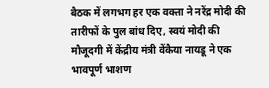बैठक में लगभग हर एक वक्ता ने नरेंद्र मोदी की तारीफों के पुल बांध दिए, स्वयं मोदी की मौजूदगी में केंद्रीय मंत्री वेंकैया नायडू ने एक भावपूर्ण भाशण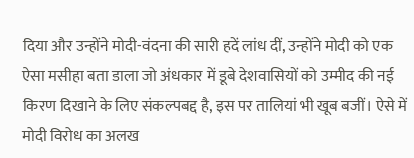दिया और उन्होंने मोदी-वंदना की सारी हदें लांध दीं, उन्होंने मोदी को एक ऐसा मसीहा बता डाला जो अंधकार में डूबे देशवासियों को उम्मीद की नई किरण दिखाने के लिए संकल्पबद्द है, इस पर तालियां भी खूब बजीं। ऐसे में मोदी विरोध का अलख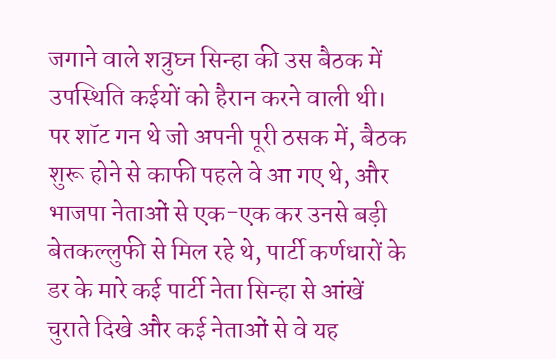जगाने वाले शत्रुघ्न सिन्हा की उस बैठक में उपस्थिति कईयों को हैरान करने वाली थी। पर शॉट गन थे जो अपनी पूरी ठसक में, बैठक शुरू होने से काफी पहले वे आ गए थे, और भाजपा नेताओं से एक-एक कर उनसे बड़ी बेतकल्लुफी से मिल रहे थे, पार्टी कर्णधारों के डर के मारे कई पार्टी नेता सिन्हा से आंखें चुराते दिखे और कई नेताओं से वे यह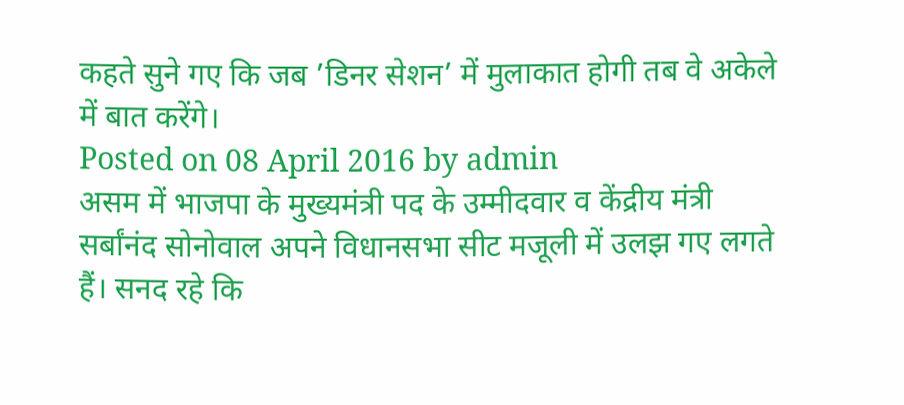कहते सुने गए कि जब ’डिनर सेशन’ में मुलाकात होगी तब वे अकेले में बात करेंगे।
Posted on 08 April 2016 by admin
असम में भाजपा के मुख्यमंत्री पद के उम्मीदवार व केंद्रीय मंत्री सर्बांनंद सोनोवाल अपने विधानसभा सीट मजूली में उलझ गए लगते हैं। सनद रहे कि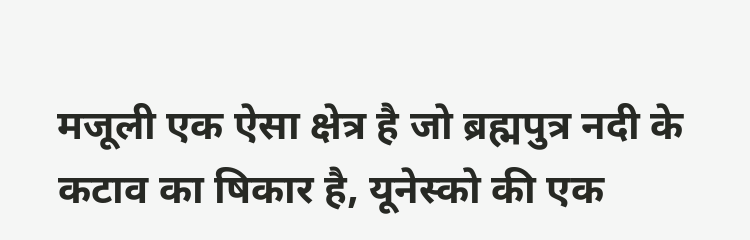मजूली एक ऐसा क्षेत्र है जो ब्रह्मपुत्र नदी के कटाव का षिकार है, यूनेस्को की एक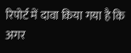रिपोर्ट में दावा किया गया है कि अगर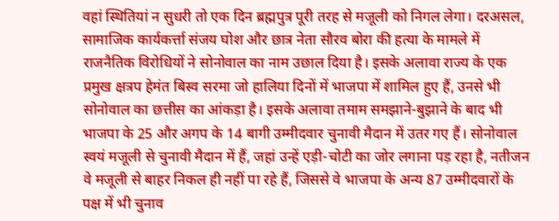वहां स्थितियां न सुधरी तो एक दिन ब्रह्मपुत्र पूरी तरह से मजूली को निगल लेगा। दरअसल, सामाजिक कार्यकर्त्ता संजय घोश और छात्र नेता सौरव बोरा की हत्या के मामले में राजनैतिक विरोधियों ने सोनोवाल का नाम उछाल दिया है। इसके अलावा राज्य के एक प्रमुख क्षत्रप हेमंत बिस्व सरमा जो हालिया दिनों में भाजपा में शामिल हुए हैं, उनसे भी सोनोवाल का छत्तीस का आंकड़ा है। इसके अलावा तमाम समझाने-बुझाने के बाद भी भाजपा के 25 और अगप के 14 बागी उम्मीदवार चुनावी मैदान में उतर गए हैं। सोनोवाल स्वयं मजूली से चुनावी मैदान में हैं, जहां उन्हें एड़ी-चोटी का जोर लगाना पड़ रहा है, नतीजन वे मजूली से बाहर निकल ही नहीं पा रहे हैं, जिससे वे भाजपा के अन्य 87 उम्मीदवारों के पक्ष में भी चुनाव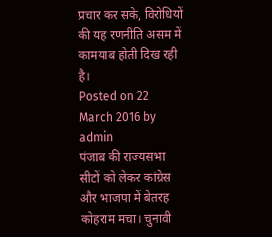प्रचार कर सके, विरोधियों की यह रणनीति असम में कामयाब होती दिख रही है।
Posted on 22 March 2016 by admin
पंजाब की राज्यसभा सीटों को लेकर कांग्रेस और भाजपा में बेतरह कोहराम मचा। चुनावी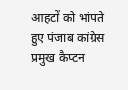आहटों को भांपते हुए पंजाब कांग्रेस प्रमुख कैप्टन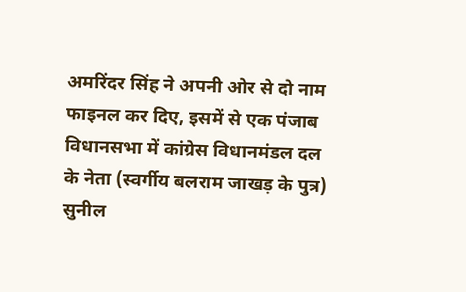अमरिंदर सिंह ने अपनी ओर से दो नाम फाइनल कर दिए, इसमें से एक पंजाब विधानसभा में कांग्रेस विधानमंडल दल के नेता (स्वर्गीय बलराम जाखड़ के पुत्र) सुनील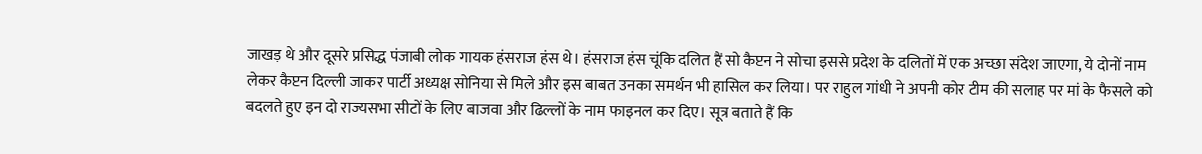जाखड़ थे और दूसरे प्रसिद्ध पंजाबी लोक गायक हंसराज हंस थे। हंसराज हंस चूंकि दलित हैं सो कैप्टन ने सोचा इससे प्रदेश के दलितों में एक अच्छा संदेश जाएगा, ये दोनों नाम लेकर कैप्टन दिल्ली जाकर पार्टी अध्यक्ष सोनिया से मिले और इस बाबत उनका समर्थन भी हासिल कर लिया। पर राहुल गांधी ने अपनी कोर टीम की सलाह पर मां के फैसले को बदलते हुए इन दो राज्यसभा सीटों के लिए बाजवा और ढिल्लों के नाम फाइनल कर दिए। सूत्र बताते हैं कि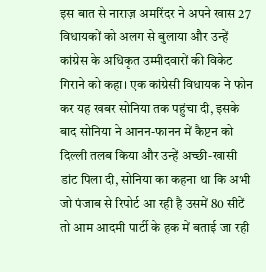इस बात से नाराज़ अमरिंदर ने अपने खास 27 विधायकों को अलग से बुलाया और उन्हें कांग्रेस के अधिकृत उम्मीदवारों की विकेट गिराने को कहा। एक कांग्रेसी विधायक ने फोन कर यह खबर सोनिया तक पहुंचा दी, इसके बाद सोनिया ने आनन-फानन में कैप्टन को दिल्ली तलब किया और उन्हें अच्छी-खासी डांट पिला दी, सोनिया का कहना था कि अभी जो पंजाब से रिपोर्ट आ रही है उसमें 80 सीटें तो आम आदमी पार्टी के हक में बताई जा रही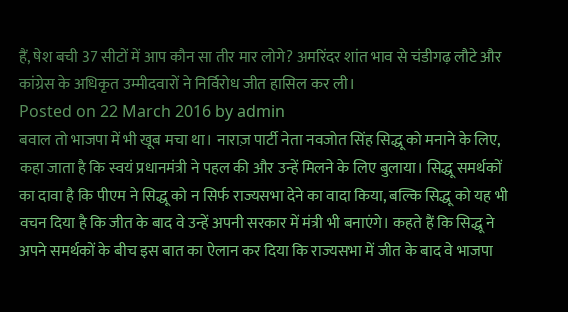हैं, षेश बची 37 सीटों में आप कौन सा तीर मार लोगे? अमरिंदर शांत भाव से चंडीगढ़ लौटे और कांग्रेस के अधिकृत उम्मीदवारों ने निर्विरोध जीत हासिल कर ली।
Posted on 22 March 2016 by admin
बवाल तो भाजपा में भी खूब मचा था। नाराज़ पार्टी नेता नवजोत सिंह सिद्धू को मनाने के लिए, कहा जाता है कि स्वयं प्रधानमंत्री ने पहल की और उन्हें मिलने के लिए बुलाया। सिद्धू समर्थकों का दावा है कि पीएम ने सिद्धू को न सिर्फ राज्यसभा देने का वादा किया, बल्कि सिद्धू को यह भी वचन दिया है कि जीत के बाद वे उन्हें अपनी सरकार में मंत्री भी बनाएंगे। कहते हैं कि सिद्धू ने अपने समर्थकों के बीच इस बात का ऐलान कर दिया कि राज्यसभा में जीत के बाद वे भाजपा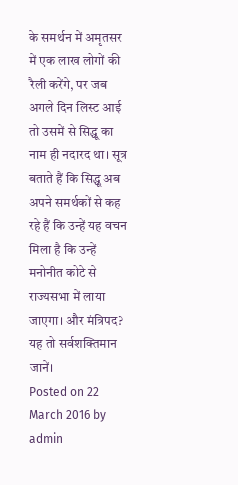के समर्थन में अमृतसर में एक लाख लोगों की रैली करेंगे, पर जब अगले दिन लिस्ट आई तो उसमें से सिद्धू का नाम ही नदारद था। सूत्र बताते हैं कि सिद्धू अब अपने समर्थकों से कह रहे हैं कि उन्हें यह वचन मिला है कि उन्हें मनोनीत कोटे से राज्यसभा में लाया जाएगा। और मंत्रिपद? यह तो सर्वशक्तिमान जानें।
Posted on 22 March 2016 by admin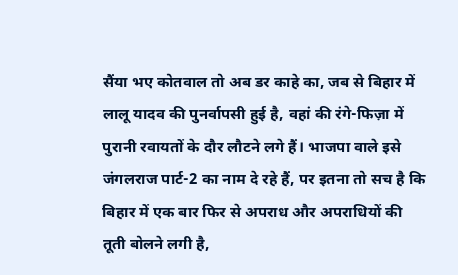सैंया भए कोतवाल तो अब डर काहे का, जब से बिहार में लालू यादव की पुनर्वापसी हुई है, वहां की रंगे-फिज़ा में पुरानी रवायतों के दौर लौटने लगे हैं। भाजपा वाले इसे जंगलराज पार्ट-2 का नाम दे रहे हैं, पर इतना तो सच है कि बिहार में एक बार फिर से अपराध और अपराधियों की तूती बोलने लगी है,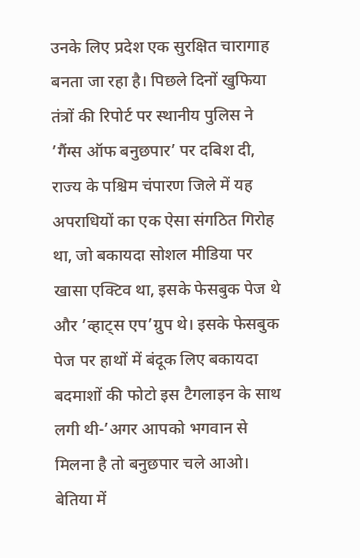उनके लिए प्रदेश एक सुरक्षित चारागाह बनता जा रहा है। पिछले दिनों खुफिया तंत्रों की रिपोर्ट पर स्थानीय पुलिस ने ’गैंग्स ऑफ बनुछपार’ पर दबिश दी, राज्य के पश्चिम चंपारण जिले में यह अपराधियों का एक ऐसा संगठित गिरोह था, जो बकायदा सोशल मीडिया पर खासा एक्टिव था, इसके फेसबुक पेज थे और ’व्हाट्स एप’ग्रुप थे। इसके फेसबुक पेज पर हाथों में बंदूक लिए बकायदा बदमाशों की फोटो इस टैगलाइन के साथ लगी थी-’अगर आपको भगवान से मिलना है तो बनुछपार चले आओ। बेतिया में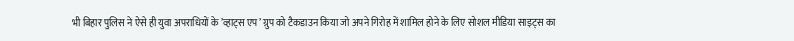भी बिहार पुलिस ने ऐसे ही युवा अपराधियों के ’व्हाट्स एप’ ग्रुप को टैकडाउन किया जो अपने गिरोह में शामिल होने के लिए सोशल मीडिया साइट्स का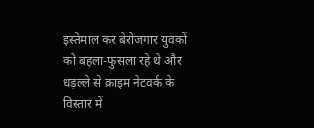इस्तेमाल कर बेरोजगार युवकों को बहला-फुसला रहे थे और धड़ल्ले से क्राइम नेटवर्क के विस्तार में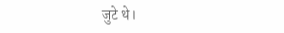जुटे थे।